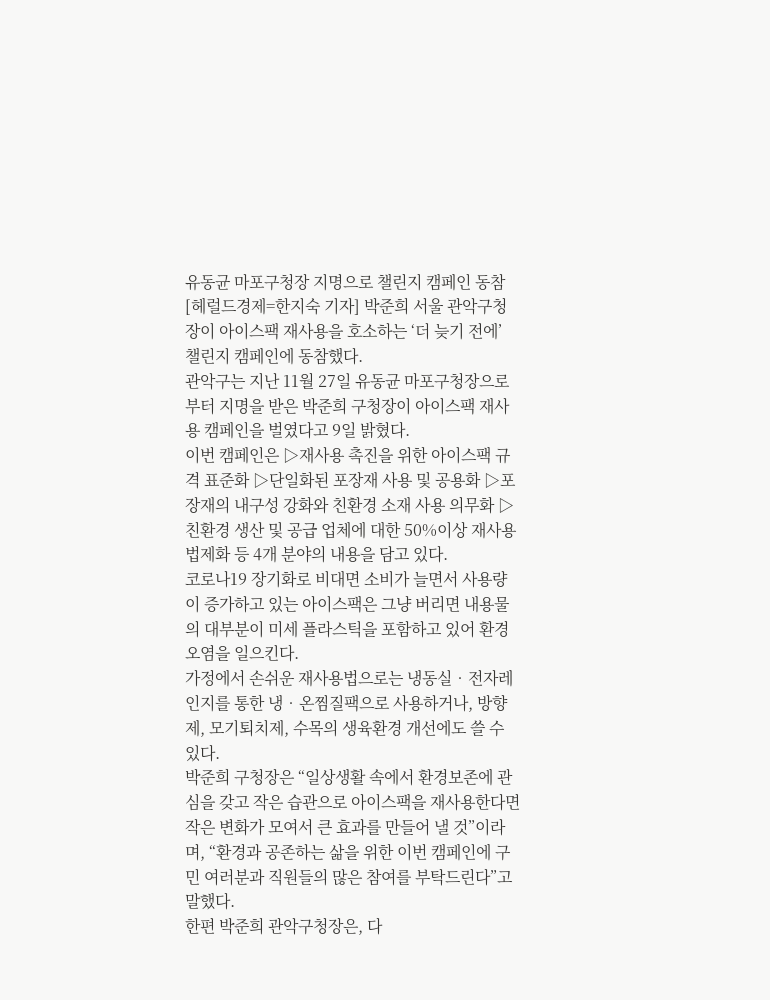유동균 마포구청장 지명으로 챌린지 캠페인 동참
[헤럴드경제=한지숙 기자] 박준희 서울 관악구청장이 아이스팩 재사용을 호소하는 ‘더 늦기 전에’ 챌린지 캠페인에 동참했다.
관악구는 지난 11월 27일 유동균 마포구청장으로부터 지명을 받은 박준희 구청장이 아이스팩 재사용 캠페인을 벌였다고 9일 밝혔다.
이번 캠페인은 ▷재사용 촉진을 위한 아이스팩 규격 표준화 ▷단일화된 포장재 사용 및 공용화 ▷포장재의 내구성 강화와 친환경 소재 사용 의무화 ▷친환경 생산 및 공급 업체에 대한 50%이상 재사용 법제화 등 4개 분야의 내용을 담고 있다.
코로나19 장기화로 비대면 소비가 늘면서 사용량이 증가하고 있는 아이스팩은 그냥 버리면 내용물의 대부분이 미세 플라스틱을 포함하고 있어 환경오염을 일으킨다.
가정에서 손쉬운 재사용법으로는 냉동실‧전자레인지를 통한 냉‧온찜질팩으로 사용하거나, 방향제, 모기퇴치제, 수목의 생육환경 개선에도 쓸 수 있다.
박준희 구청장은 “일상생활 속에서 환경보존에 관심을 갖고 작은 습관으로 아이스팩을 재사용한다면 작은 변화가 모여서 큰 효과를 만들어 낼 것”이라며, “환경과 공존하는 삶을 위한 이번 캠페인에 구민 여러분과 직원들의 많은 참여를 부탁드린다”고 말했다.
한편 박준희 관악구청장은, 다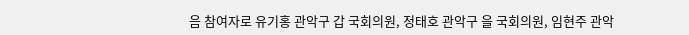음 참여자로 유기홍 관악구 갑 국회의원, 정태호 관악구 을 국회의원, 임현주 관악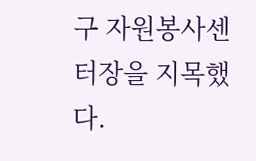구 자원봉사센터장을 지목했다.